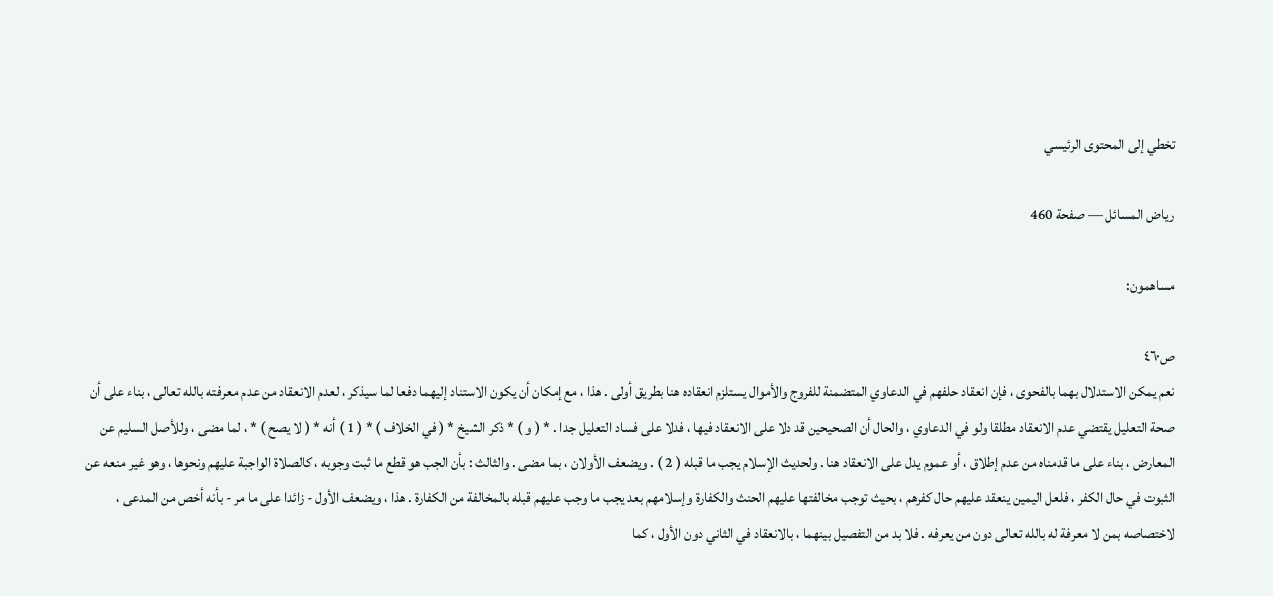تخطي إلى المحتوى الرئيسي

رياض المسائل — صفحة 460

مساهمون:

ص٤٦٠
نعم يمكن الاستدلال بهما بالفحوى ، فإن انعقاد حلفهم في الدعاوي المتضمنة للفروج والأموال يستلزم انعقاده هنا بطريق أولى . هذا ، مع إمكان أن يكون الاستناد إليهما دفعا لما سيذكر ، لعدم الانعقاد من عدم معرفته بالله تعالى ، بناء على أن صحة التعليل يقتضي عدم الانعقاد مطلقا ولو في الدعاوي ، والحال أن الصحيحين قد دلا على الانعقاد فيها ، فدلا على فساد التعليل جدا . * ( و ) * ذكر الشيخ * ( في الخلاف ) * ( 1 ) أنه * ( لا يصح ) * ، لما مضى ، وللأصل السليم عن المعارض ، بناء على ما قدمناه من عدم إطلاق ، أو عموم يدل على الانعقاد هنا . ولحديث الإسلام يجب ما قبله ( 2 ) . ويضعف الأولان ، بما مضى . والثالث : بأن الجب هو قطع ما ثبت وجوبه ، كالصلاة الواجبة عليهم ونحوها ، وهو غير منعه عن الثبوت في حال الكفر ، فلعل اليمين ينعقد عليهم حال كفرهم ، بحيث توجب مخالفتها عليهم الحنث والكفارة وإسلامهم بعد يجب ما وجب عليهم قبله بالمخالفة من الكفارة . هذا ، ويضعف الأول - زائدا على ما مر - بأنه أخص من المدعى ، لاختصاصه بمن لا معرفة له بالله تعالى دون من يعرفه . فلا بد من التفصيل بينهما ، بالانعقاد في الثاني دون الأول ، كما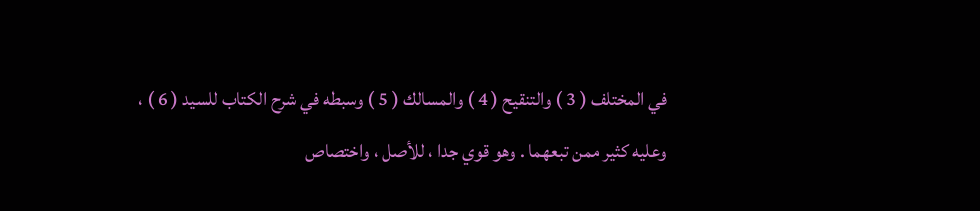في المختلف ( 3 ) والتنقيح ( 4 ) والمسالك ( 5 ) وسبطه في شرح الكتاب للسيد ( 6 ) ، وعليه كثير ممن تبعهما . وهو قوي جدا ، للأصل ، واختصاص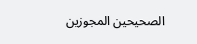الصحيحين المجوزين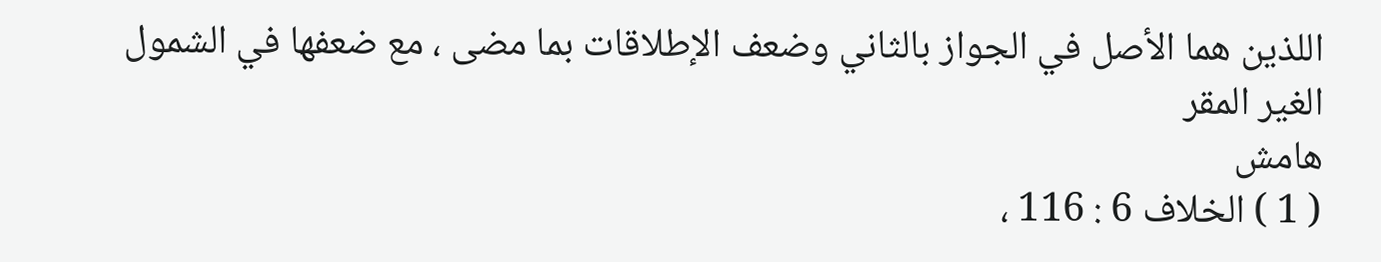اللذين هما الأصل في الجواز بالثاني وضعف الإطلاقات بما مضى ، مع ضعفها في الشمول الغير المقر
هامش
( 1 ) الخلاف 6 : 116 ،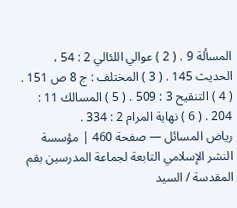المسألة 9 . ( 2 ) عوالي اللئالي 2 : 54 ، الحديث 145 . ( 3 ) المختلف : ج 8 ص 151 . ( 4 ) التنقيح 3 : 509 . ( 5 ) المسالك 11 : 204 . ( 6 ) نهاية المرام 2 : 334 .
رياض المسائل — صفحة 460 | مؤسسة النشر الإسلامي التابعة لجماعة المدرسين بقم المقدسة / السيد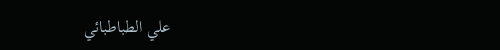علي الطباطبائي